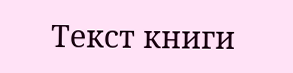Текст книги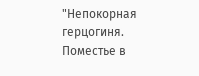"Непокорная герцогиня. Поместье в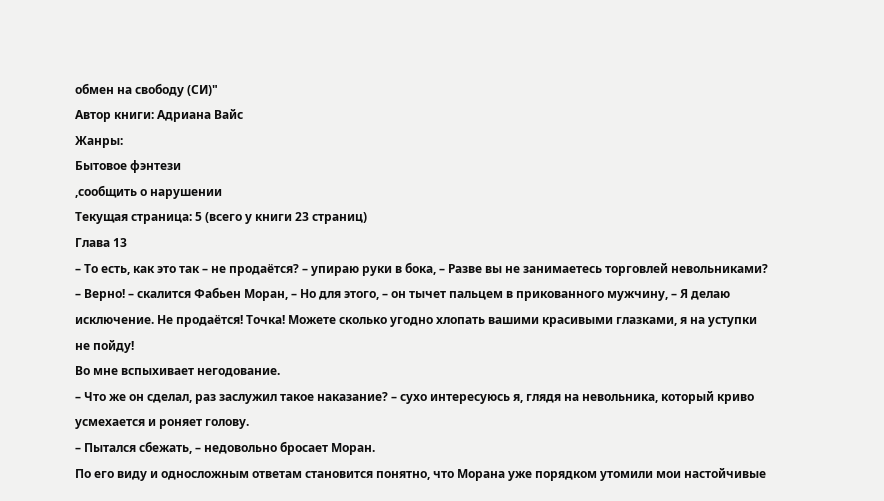обмен на свободу (СИ)"
Автор книги: Адриана Вайс
Жанры:
Бытовое фэнтези
,сообщить о нарушении
Текущая страница: 5 (всего у книги 23 страниц)
Глава 13
– То есть, как это так – не продаётся? – упираю руки в бока, – Разве вы не занимаетесь торговлей невольниками?
– Верно! – скалится Фабьен Моран, – Но для этого, – он тычет пальцем в прикованного мужчину, – Я делаю исключение. Не продаётся! Точка! Можете сколько угодно хлопать вашими красивыми глазками, я на уступки не пойду!
Во мне вспыхивает негодование.
– Что же он сделал, раз заслужил такое наказание? – сухо интересуюсь я, глядя на невольника, который криво усмехается и роняет голову.
– Пытался сбежать, – недовольно бросает Моран.
По его виду и односложным ответам становится понятно, что Морана уже порядком утомили мои настойчивые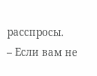расспросы.
– Если вам не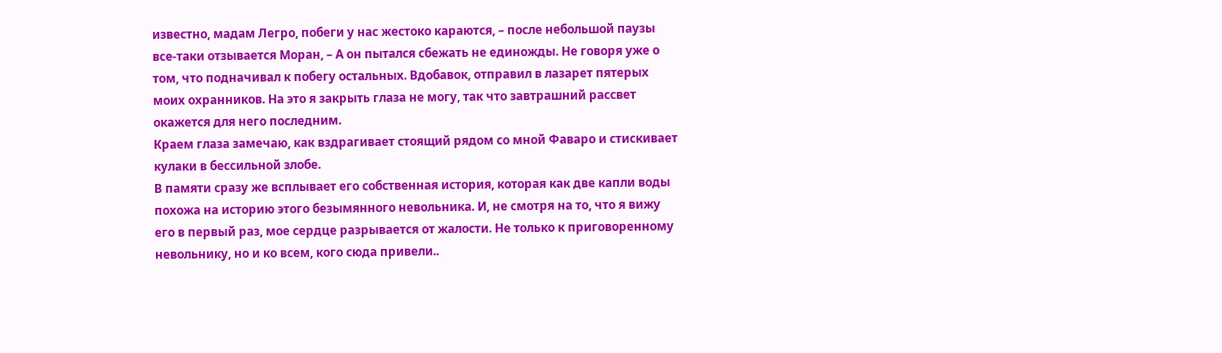известно, мадам Легро, побеги у нас жестоко караются, – после небольшой паузы все-таки отзывается Моран, – А он пытался сбежать не единожды. Не говоря уже о том, что подначивал к побегу остальных. Вдобавок, отправил в лазарет пятерых моих охранников. На это я закрыть глаза не могу, так что завтрашний рассвет окажется для него последним.
Краем глаза замечаю, как вздрагивает стоящий рядом со мной Фаваро и стискивает кулаки в бессильной злобе.
В памяти сразу же всплывает его собственная история, которая как две капли воды похожа на историю этого безымянного невольника. И, не смотря на то, что я вижу его в первый раз, мое сердце разрывается от жалости. Не только к приговоренному невольнику, но и ко всем, кого сюда привели..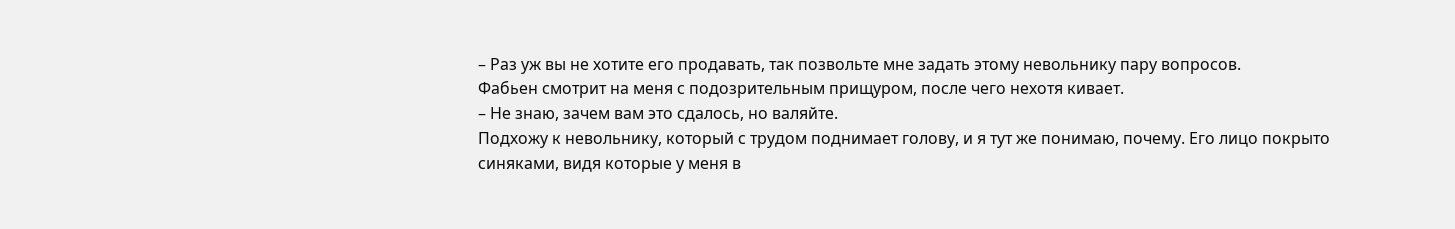– Раз уж вы не хотите его продавать, так позвольте мне задать этому невольнику пару вопросов.
Фабьен смотрит на меня с подозрительным прищуром, после чего нехотя кивает.
– Не знаю, зачем вам это сдалось, но валяйте.
Подхожу к невольнику, который с трудом поднимает голову, и я тут же понимаю, почему. Его лицо покрыто синяками, видя которые у меня в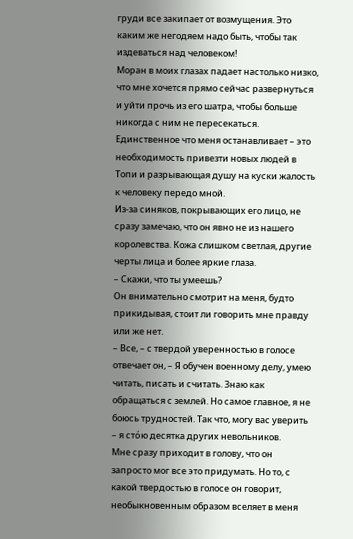груди все закипает от возмущения. Это каким же негодяем надо быть, чтобы так издеваться над человеком!
Моран в моих глазах падает настолько низко, что мне хочется прямо сейчас развернуться и уйти прочь из его шатра, чтобы больше никогда с ним не пересекаться.
Единственное что меня останавливает – это необходимость привезти новых людей в Топи и разрывающая душу на куски жалость к человеку передо мной.
Из-за синяков, покрывающих его лицо, не сразу замечаю, что он явно не из нашего королевства. Кожа слишком светлая, другие черты лица и более яркие глаза.
– Скажи, что ты умеешь?
Он внимательно смотрит на меня, будто прикидывая, стоит ли говорить мне правду или же нет.
– Все, – с твердой уверенностью в голосе отвечает он, – Я обучен военному делу, умею читать, писать и считать. Знаю как обращаться с землей. Но самое главное, я не боюсь трудностей. Так что, могу вас уверить – я стóю десятка других невольников.
Мне сразу приходит в голову, что он запросто мог все это придумать. Но то, с какой твердостью в голосе он говорит, необыкновенным образом вселяет в меня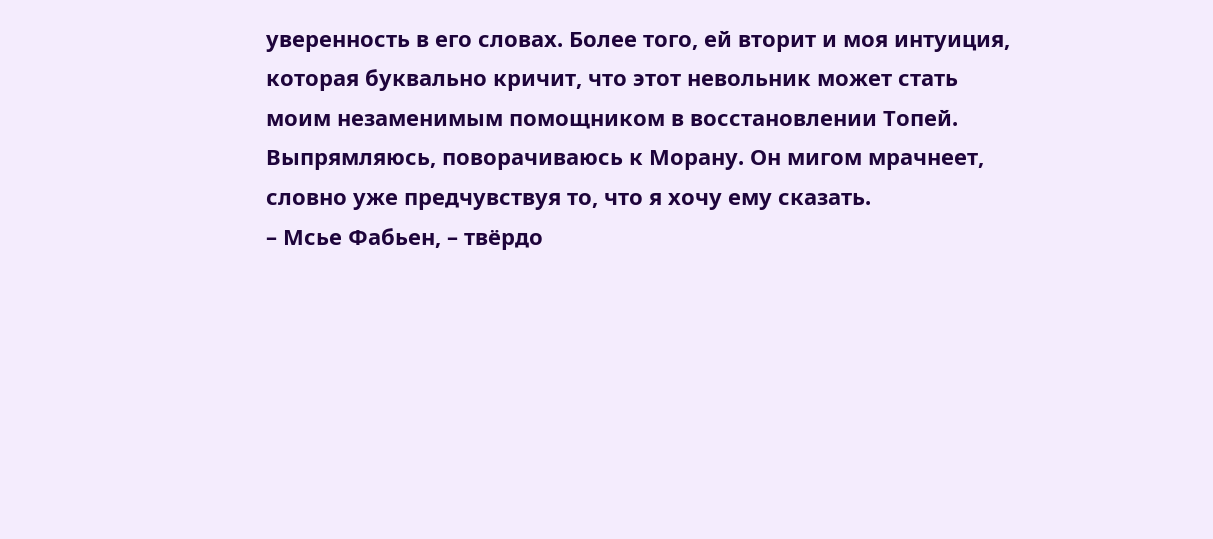уверенность в его словах. Более того, ей вторит и моя интуиция, которая буквально кричит, что этот невольник может стать моим незаменимым помощником в восстановлении Топей.
Выпрямляюсь, поворачиваюсь к Морану. Он мигом мрачнеет, словно уже предчувствуя то, что я хочу ему сказать.
– Мсье Фабьен, – твёрдо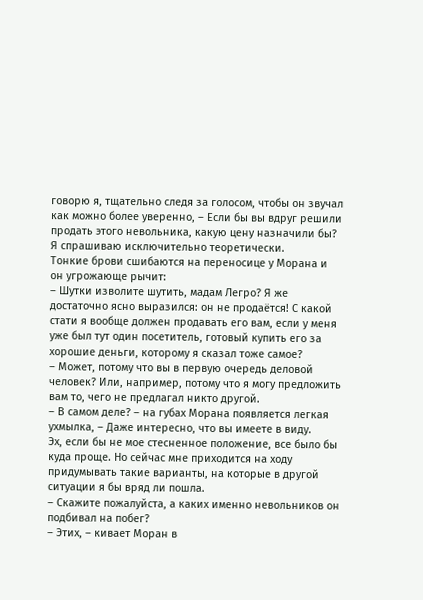говорю я, тщательно следя за голосом, чтобы он звучал как можно более уверенно, – Если бы вы вдруг решили продать этого невольника, какую цену назначили бы? Я спрашиваю исключительно теоретически.
Тонкие брови сшибаются на переносице у Морана и он угрожающе рычит:
– Шутки изволите шутить, мадам Легро? Я же достаточно ясно выразился: он не продаётся! С какой стати я вообще должен продавать его вам, если у меня уже был тут один посетитель, готовый купить его за хорошие деньги, которому я сказал тоже самое?
– Может, потому что вы в первую очередь деловой человек? Или, например, потому что я могу предложить вам то, чего не предлагал никто другой.
– В самом деле? – на губах Морана появляется легкая ухмылка, – Даже интересно, что вы имеете в виду.
Эх, если бы не мое стесненное положение, все было бы куда проще. Но сейчас мне приходится на ходу придумывать такие варианты, на которые в другой ситуации я бы вряд ли пошла.
– Скажите пожалуйста, а каких именно невольников он подбивал на побег?
– Этих, – кивает Моран в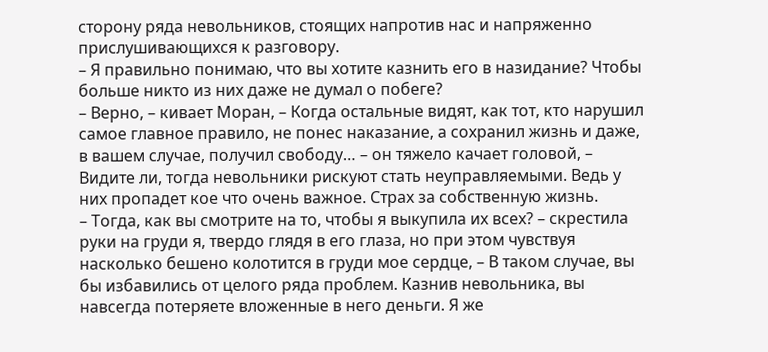сторону ряда невольников, стоящих напротив нас и напряженно прислушивающихся к разговору.
– Я правильно понимаю, что вы хотите казнить его в назидание? Чтобы больше никто из них даже не думал о побеге?
– Верно, – кивает Моран, – Когда остальные видят, как тот, кто нарушил самое главное правило, не понес наказание, а сохранил жизнь и даже, в вашем случае, получил свободу… – он тяжело качает головой, – Видите ли, тогда невольники рискуют стать неуправляемыми. Ведь у них пропадет кое что очень важное. Страх за собственную жизнь.
– Тогда, как вы смотрите на то, чтобы я выкупила их всех? – скрестила руки на груди я, твердо глядя в его глаза, но при этом чувствуя насколько бешено колотится в груди мое сердце, – В таком случае, вы бы избавились от целого ряда проблем. Казнив невольника, вы навсегда потеряете вложенные в него деньги. Я же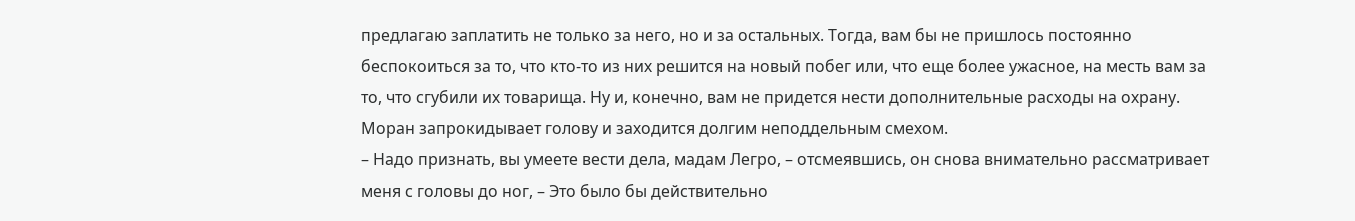предлагаю заплатить не только за него, но и за остальных. Тогда, вам бы не пришлось постоянно беспокоиться за то, что кто-то из них решится на новый побег или, что еще более ужасное, на месть вам за то, что сгубили их товарища. Ну и, конечно, вам не придется нести дополнительные расходы на охрану.
Моран запрокидывает голову и заходится долгим неподдельным смехом.
– Надо признать, вы умеете вести дела, мадам Легро, – отсмеявшись, он снова внимательно рассматривает меня с головы до ног, – Это было бы действительно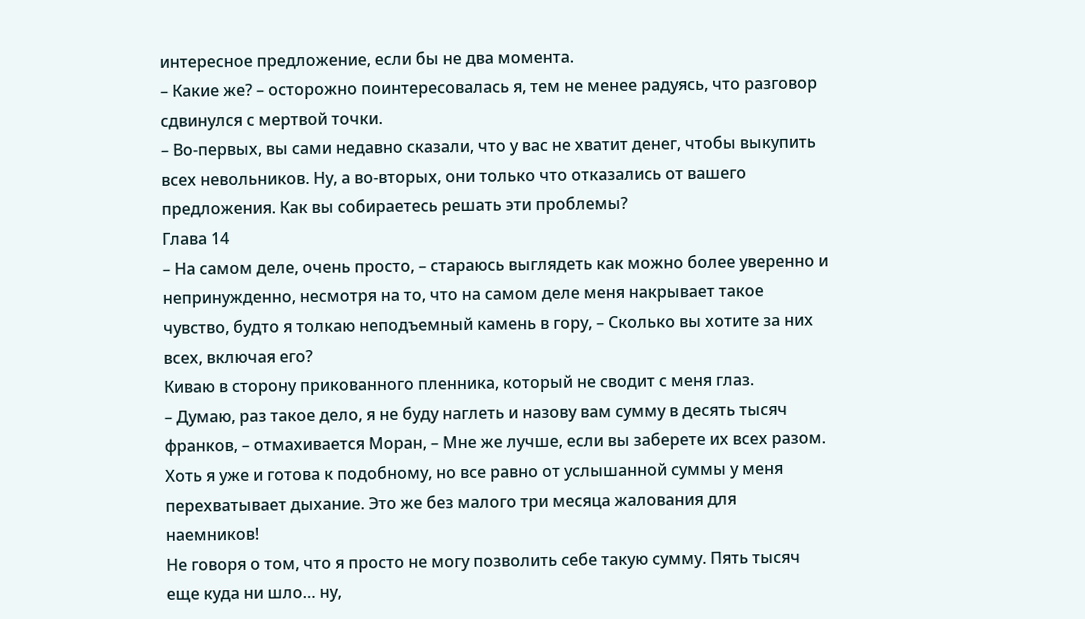интересное предложение, если бы не два момента.
– Какие же? – осторожно поинтересовалась я, тем не менее радуясь, что разговор сдвинулся с мертвой точки.
– Во-первых, вы сами недавно сказали, что у вас не хватит денег, чтобы выкупить всех невольников. Ну, а во-вторых, они только что отказались от вашего предложения. Как вы собираетесь решать эти проблемы?
Глава 14
– На самом деле, очень просто, – стараюсь выглядеть как можно более уверенно и непринужденно, несмотря на то, что на самом деле меня накрывает такое чувство, будто я толкаю неподъемный камень в гору, – Сколько вы хотите за них всех, включая его?
Киваю в сторону прикованного пленника, который не сводит с меня глаз.
– Думаю, раз такое дело, я не буду наглеть и назову вам сумму в десять тысяч франков, – отмахивается Моран, – Мне же лучше, если вы заберете их всех разом.
Хоть я уже и готова к подобному, но все равно от услышанной суммы у меня перехватывает дыхание. Это же без малого три месяца жалования для наемников!
Не говоря о том, что я просто не могу позволить себе такую сумму. Пять тысяч еще куда ни шло… ну,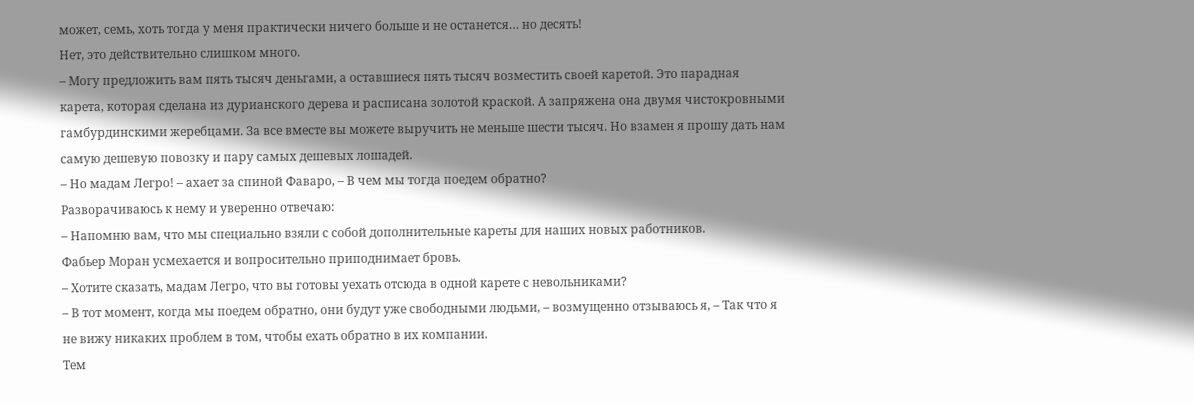может, семь, хоть тогда у меня практически ничего больше и не останется… но десять!
Нет, это действительно слишком много.
– Могу предложить вам пять тысяч деньгами, а оставшиеся пять тысяч возместить своей каретой. Это парадная карета, которая сделана из дурианского дерева и расписана золотой краской. А запряжена она двумя чистокровными гамбурдинскими жеребцами. За все вместе вы можете выручить не меньше шести тысяч. Но взамен я прошу дать нам самую дешевую повозку и пару самых дешевых лошадей.
– Но мадам Легро! – ахает за спиной Фаваро, – В чем мы тогда поедем обратно?
Разворачиваюсь к нему и уверенно отвечаю:
– Напомню вам, что мы специально взяли с собой дополнительные кареты для наших новых работников.
Фабьер Моран усмехается и вопросительно приподнимает бровь.
– Хотите сказать, мадам Легро, что вы готовы уехать отсюда в одной карете с невольниками?
– В тот момент, когда мы поедем обратно, они будут уже свободными людьми, – возмущенно отзываюсь я, – Так что я не вижу никаких проблем в том, чтобы ехать обратно в их компании.
Тем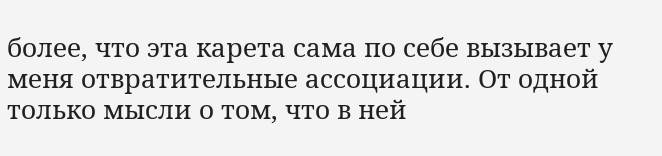более, что эта карета сама по себе вызывает у меня отвратительные ассоциации. От одной только мысли о том, что в ней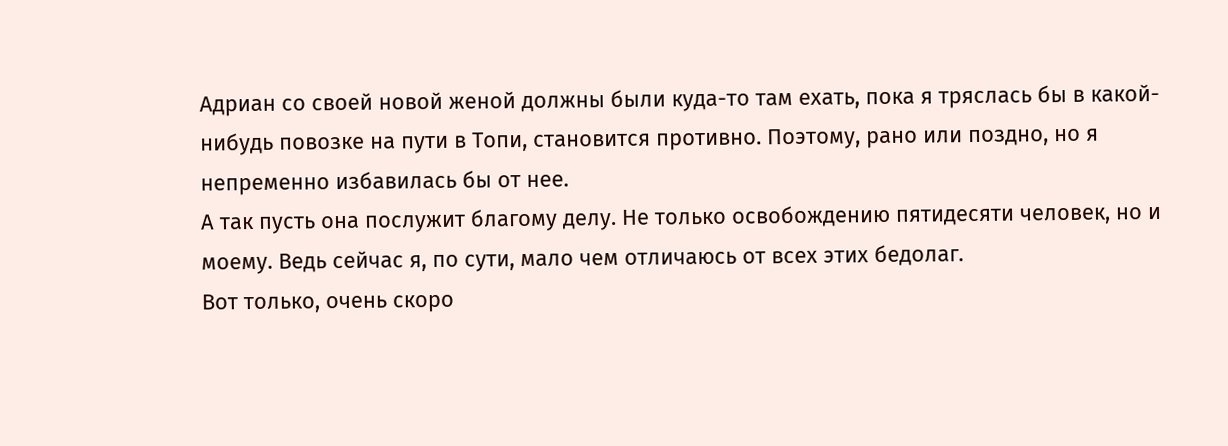Адриан со своей новой женой должны были куда-то там ехать, пока я тряслась бы в какой-нибудь повозке на пути в Топи, становится противно. Поэтому, рано или поздно, но я непременно избавилась бы от нее.
А так пусть она послужит благому делу. Не только освобождению пятидесяти человек, но и моему. Ведь сейчас я, по сути, мало чем отличаюсь от всех этих бедолаг.
Вот только, очень скоро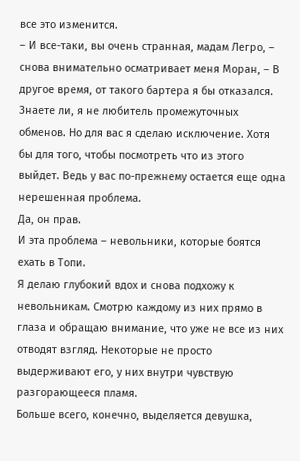все это изменится.
– И все-таки, вы очень странная, мадам Легро, – снова внимательно осматривает меня Моран, – В другое время, от такого бартера я бы отказался. Знаете ли, я не любитель промежуточных обменов. Но для вас я сделаю исключение. Хотя бы для того, чтобы посмотреть что из этого выйдет. Ведь у вас по-прежнему остается еще одна нерешенная проблема.
Да, он прав.
И эта проблема – невольники, которые боятся ехать в Топи.
Я делаю глубокий вдох и снова подхожу к невольникам. Смотрю каждому из них прямо в глаза и обращаю внимание, что уже не все из них отводят взгляд. Некоторые не просто выдерживают его, у них внутри чувствую разгорающееся пламя.
Больше всего, конечно, выделяется девушка,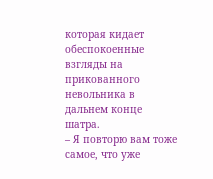которая кидает обеспокоенные взгляды на прикованного невольника в дальнем конце шатра.
– Я повторю вам тоже самое, что уже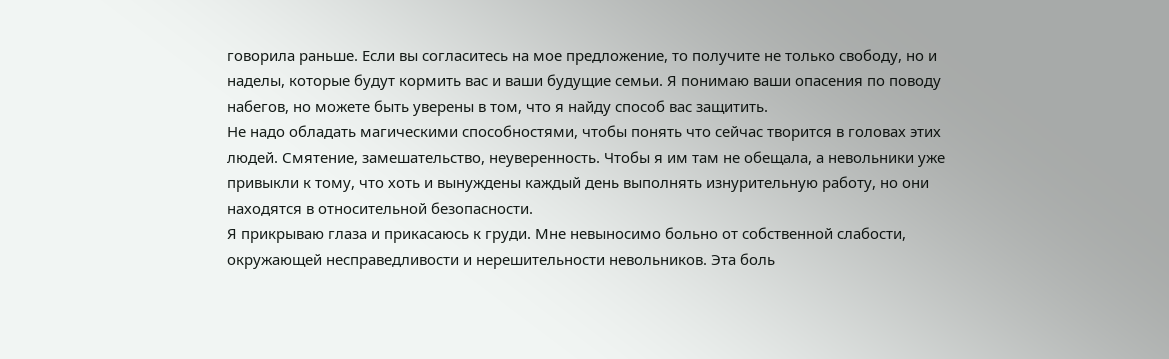говорила раньше. Если вы согласитесь на мое предложение, то получите не только свободу, но и наделы, которые будут кормить вас и ваши будущие семьи. Я понимаю ваши опасения по поводу набегов, но можете быть уверены в том, что я найду способ вас защитить.
Не надо обладать магическими способностями, чтобы понять что сейчас творится в головах этих людей. Смятение, замешательство, неуверенность. Чтобы я им там не обещала, а невольники уже привыкли к тому, что хоть и вынуждены каждый день выполнять изнурительную работу, но они находятся в относительной безопасности.
Я прикрываю глаза и прикасаюсь к груди. Мне невыносимо больно от собственной слабости, окружающей несправедливости и нерешительности невольников. Эта боль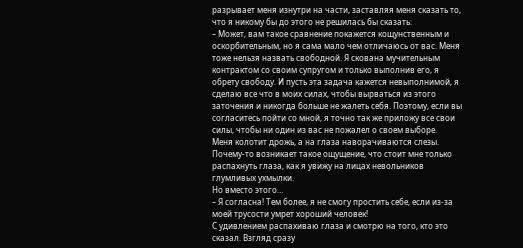разрывает меня изнутри на части, заставляя меня сказать то, что я никому бы до этого не решилась бы сказать:
– Может, вам такое сравнение покажется кощунственным и оскорбительным, но я сама мало чем отличаюсь от вас. Меня тоже нельзя назвать свободной. Я скована мучительным контрактом со своим супругом и только выполнив его, я обрету свободу. И пусть эта задача кажется невыполнимой, я сделаю все что в моих силах, чтобы вырваться из этого заточения и никогда больше не жалеть себя. Поэтому, если вы согласитесь пойти со мной, я точно так же приложу все свои силы, чтобы ни один из вас не пожалел о своем выборе.
Меня колотит дрожь, а на глаза наворачиваются слезы. Почему-то возникает такое ощущение, что стоит мне только распахнуть глаза, как я увижу на лицах невольников глумливых ухмылки.
Но вместо этого…
– Я согласна! Тем более, я не смогу простить себе, если из-за моей трусости умрет хороший человек!
С удивлением распахиваю глаза и смотрю на того, кто это сказал. Взгляд сразу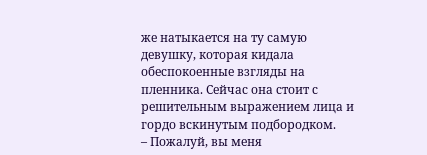же натыкается на ту самую девушку, которая кидала обеспокоенные взгляды на пленника. Сейчас она стоит с решительным выражением лица и гордо вскинутым подбородком.
– Пожалуй, вы меня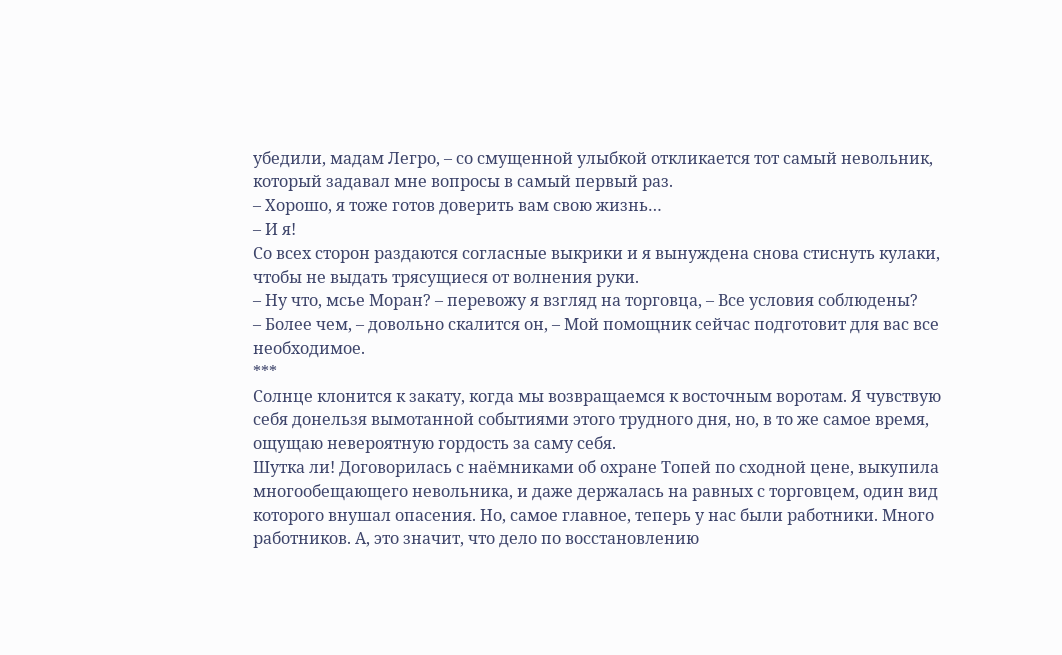убедили, мадам Легро, – со смущенной улыбкой откликается тот самый невольник, который задавал мне вопросы в самый первый раз.
– Хорошо, я тоже готов доверить вам свою жизнь…
– И я!
Со всех сторон раздаются согласные выкрики и я вынуждена снова стиснуть кулаки, чтобы не выдать трясущиеся от волнения руки.
– Ну что, мсье Моран? – перевожу я взгляд на торговца, – Все условия соблюдены?
– Более чем, – довольно скалится он, – Мой помощник сейчас подготовит для вас все необходимое.
***
Солнце клонится к закату, когда мы возвращаемся к восточным воротам. Я чувствую себя донельзя вымотанной событиями этого трудного дня, но, в то же самое время, ощущаю невероятную гордость за саму себя.
Шутка ли! Договорилась с наёмниками об охране Топей по сходной цене, выкупила многообещающего невольника, и даже держалась на равных с торговцем, один вид которого внушал опасения. Но, самое главное, теперь у нас были работники. Много работников. А, это значит, что дело по восстановлению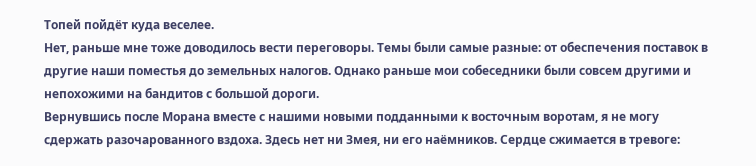Топей пойдёт куда веселее.
Нет, раньше мне тоже доводилось вести переговоры. Темы были самые разные: от обеспечения поставок в другие наши поместья до земельных налогов. Однако раньше мои собеседники были совсем другими и непохожими на бандитов с большой дороги.
Вернувшись после Морана вместе с нашими новыми подданными к восточным воротам, я не могу сдержать разочарованного вздоха. Здесь нет ни Змея, ни его наёмников. Сердце сжимается в тревоге: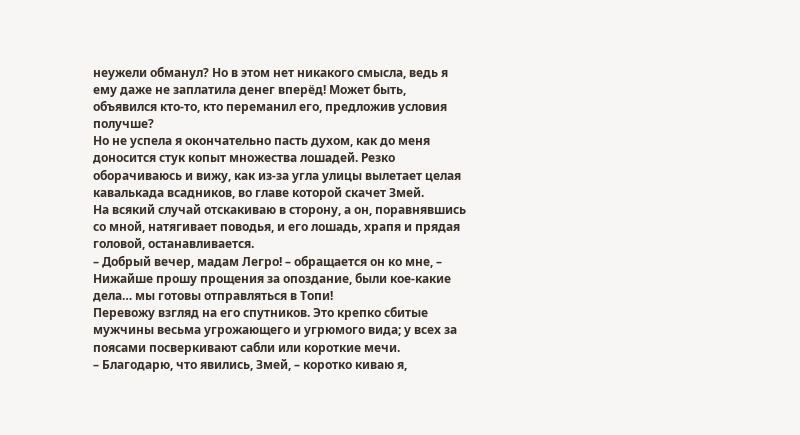неужели обманул? Но в этом нет никакого смысла, ведь я ему даже не заплатила денег вперёд! Может быть, объявился кто-то, кто переманил его, предложив условия получше?
Но не успела я окончательно пасть духом, как до меня доносится стук копыт множества лошадей. Резко оборачиваюсь и вижу, как из-за угла улицы вылетает целая кавалькада всадников, во главе которой скачет Змей.
На всякий случай отскакиваю в сторону, а он, поравнявшись со мной, натягивает поводья, и его лошадь, храпя и прядая головой, останавливается.
– Добрый вечер, мадам Легро! – обращается он ко мне, – Нижайше прошу прощения за опоздание, были кое-какие дела… мы готовы отправляться в Топи!
Перевожу взгляд на его спутников. Это крепко сбитые мужчины весьма угрожающего и угрюмого вида; у всех за поясами посверкивают сабли или короткие мечи.
– Благодарю, что явились, Змей, – коротко киваю я,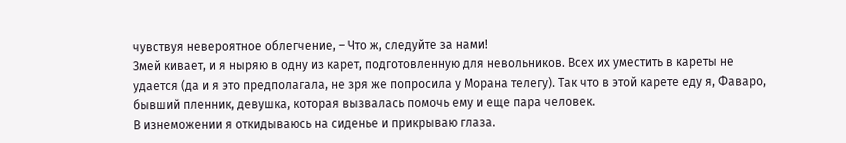чувствуя невероятное облегчение, – Что ж, следуйте за нами!
Змей кивает, и я ныряю в одну из карет, подготовленную для невольников. Всех их уместить в кареты не удается (да и я это предполагала, не зря же попросила у Морана телегу). Так что в этой карете еду я, Фаваро, бывший пленник, девушка, которая вызвалась помочь ему и еще пара человек.
В изнеможении я откидываюсь на сиденье и прикрываю глаза.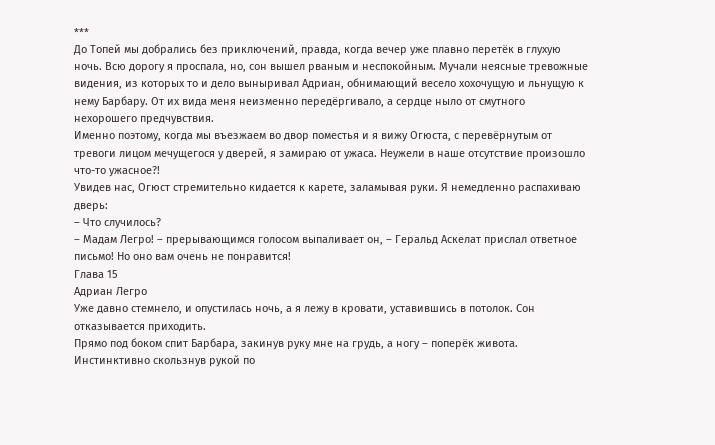***
До Топей мы добрались без приключений, правда, когда вечер уже плавно перетёк в глухую ночь. Всю дорогу я проспала, но, сон вышел рваным и неспокойным. Мучали неясные тревожные видения, из которых то и дело выныривал Адриан, обнимающий весело хохочущую и льнущую к нему Барбару. От их вида меня неизменно передёргивало, а сердце ныло от смутного нехорошего предчувствия.
Именно поэтому, когда мы въезжаем во двор поместья и я вижу Огюста, с перевёрнутым от тревоги лицом мечущегося у дверей, я замираю от ужаса. Неужели в наше отсутствие произошло что-то ужасное?!
Увидев нас, Огюст стремительно кидается к карете, заламывая руки. Я немедленно распахиваю дверь:
– Что случилось?
– Мадам Легро! – прерывающимся голосом выпаливает он, – Геральд Аскелат прислал ответное письмо! Но оно вам очень не понравится!
Глава 15
Адриан Легро
Уже давно стемнело, и опустилась ночь, а я лежу в кровати, уставившись в потолок. Сон отказывается приходить.
Прямо под боком спит Барбара, закинув руку мне на грудь, а ногу – поперёк живота. Инстинктивно скользнув рукой по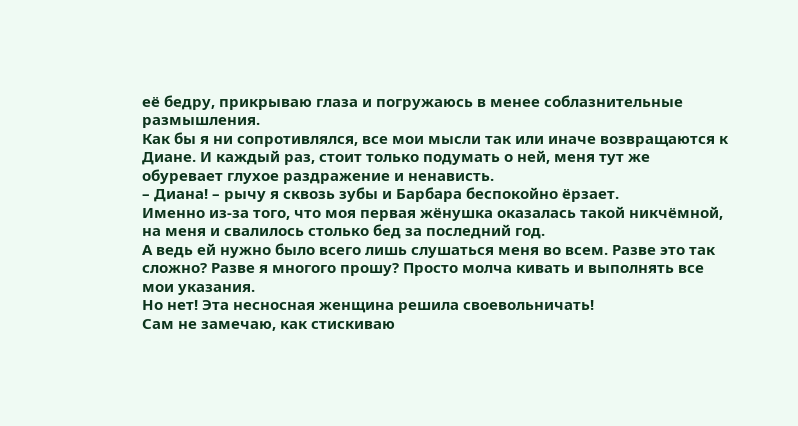её бедру, прикрываю глаза и погружаюсь в менее соблазнительные размышления.
Как бы я ни сопротивлялся, все мои мысли так или иначе возвращаются к Диане. И каждый раз, стоит только подумать о ней, меня тут же обуревает глухое раздражение и ненависть.
– Диана! – рычу я сквозь зубы и Барбара беспокойно ёрзает.
Именно из-за того, что моя первая жёнушка оказалась такой никчёмной, на меня и свалилось столько бед за последний год.
А ведь ей нужно было всего лишь слушаться меня во всем. Разве это так сложно? Разве я многого прошу? Просто молча кивать и выполнять все мои указания.
Но нет! Эта несносная женщина решила своевольничать!
Сам не замечаю, как стискиваю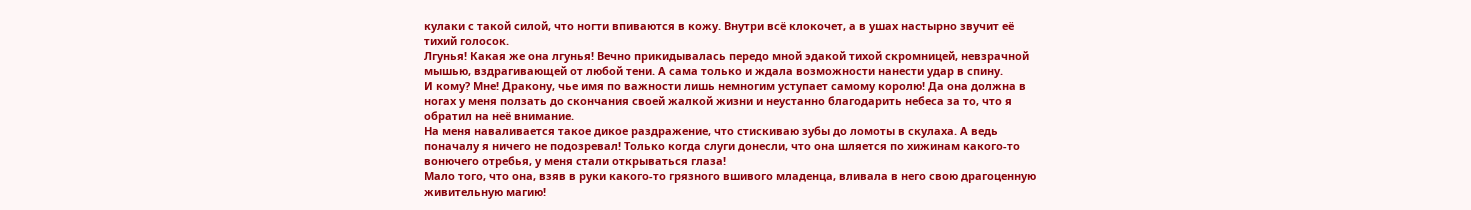кулаки с такой силой, что ногти впиваются в кожу. Внутри всё клокочет, а в ушах настырно звучит её тихий голосок.
Лгунья! Какая же она лгунья! Вечно прикидывалась передо мной эдакой тихой скромницей, невзрачной мышью, вздрагивающей от любой тени. А сама только и ждала возможности нанести удар в спину.
И кому? Мне! Дракону, чье имя по важности лишь немногим уступает самому королю! Да она должна в ногах у меня ползать до скончания своей жалкой жизни и неустанно благодарить небеса за то, что я обратил на неё внимание.
На меня наваливается такое дикое раздражение, что стискиваю зубы до ломоты в скулаха. А ведь поначалу я ничего не подозревал! Только когда слуги донесли, что она шляется по хижинам какого-то вонючего отребья, у меня стали открываться глаза!
Мало того, что она, взяв в руки какого-то грязного вшивого младенца, вливала в него свою драгоценную живительную магию!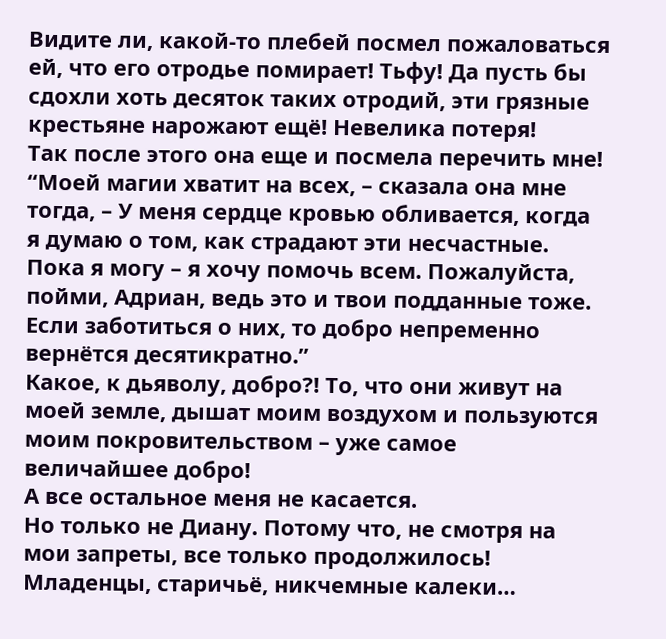Видите ли, какой-то плебей посмел пожаловаться ей, что его отродье помирает! Тьфу! Да пусть бы сдохли хоть десяток таких отродий, эти грязные крестьяне нарожают ещё! Невелика потеря!
Так после этого она еще и посмела перечить мне!
“Моей магии хватит на всех, – сказала она мне тогда, – У меня сердце кровью обливается, когда я думаю о том, как страдают эти несчастные. Пока я могу – я хочу помочь всем. Пожалуйста, пойми, Адриан, ведь это и твои подданные тоже. Если заботиться о них, то добро непременно вернётся десятикратно.”
Какое, к дьяволу, добро?! То, что они живут на моей земле, дышат моим воздухом и пользуются моим покровительством – уже самое величайшее добро!
А все остальное меня не касается.
Но только не Диану. Потому что, не смотря на мои запреты, все только продолжилось! Младенцы, старичьё, никчемные калеки…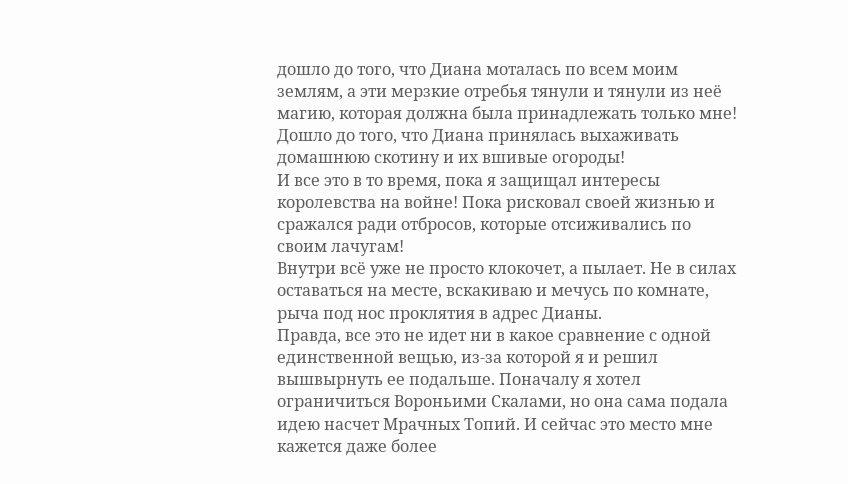дошло до того, что Диана моталась по всем моим землям, а эти мерзкие отребья тянули и тянули из неё магию, которая должна была принадлежать только мне!
Дошло до того, что Диана принялась выхаживать домашнюю скотину и их вшивые огороды!
И все это в то время, пока я защищал интересы королевства на войне! Пока рисковал своей жизнью и сражался ради отбросов, которые отсиживались по своим лачугам!
Внутри всё уже не просто клокочет, а пылает. Не в силах оставаться на месте, вскакиваю и мечусь по комнате, рыча под нос проклятия в адрес Дианы.
Правда, все это не идет ни в какое сравнение с одной единственной вещью, из-за которой я и решил вышвырнуть ее подальше. Поначалу я хотел ограничиться Вороньими Скалами, но она сама подала идею насчет Мрачных Топий. И сейчас это место мне кажется даже более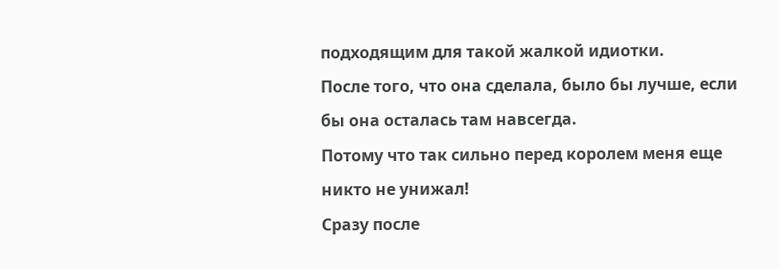подходящим для такой жалкой идиотки.
После того, что она сделала, было бы лучше, если бы она осталась там навсегда.
Потому что так сильно перед королем меня еще никто не унижал!
Сразу после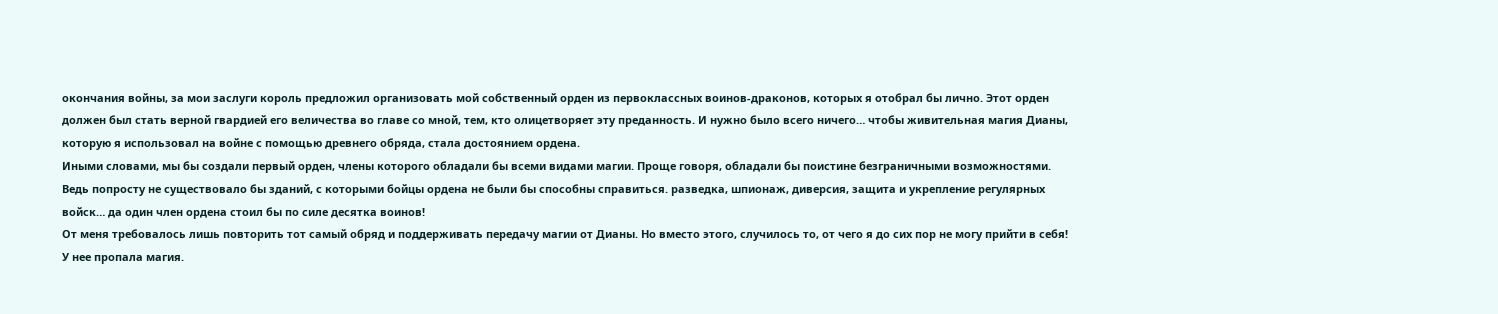окончания войны, за мои заслуги король предложил организовать мой собственный орден из первоклассных воинов-драконов, которых я отобрал бы лично. Этот орден должен был стать верной гвардией его величества во главе со мной, тем, кто олицетворяет эту преданность. И нужно было всего ничего… чтобы живительная магия Дианы, которую я использовал на войне с помощью древнего обряда, стала достоянием ордена.
Иными словами, мы бы создали первый орден, члены которого обладали бы всеми видами магии. Проще говоря, обладали бы поистине безграничными возможностями. Ведь попросту не существовало бы зданий, с которыми бойцы ордена не были бы способны справиться. разведка, шпионаж, диверсия, защита и укрепление регулярных войск… да один член ордена стоил бы по силе десятка воинов!
От меня требовалось лишь повторить тот самый обряд и поддерживать передачу магии от Дианы. Но вместо этого, случилось то, от чего я до сих пор не могу прийти в себя!
У нее пропала магия.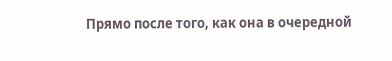Прямо после того, как она в очередной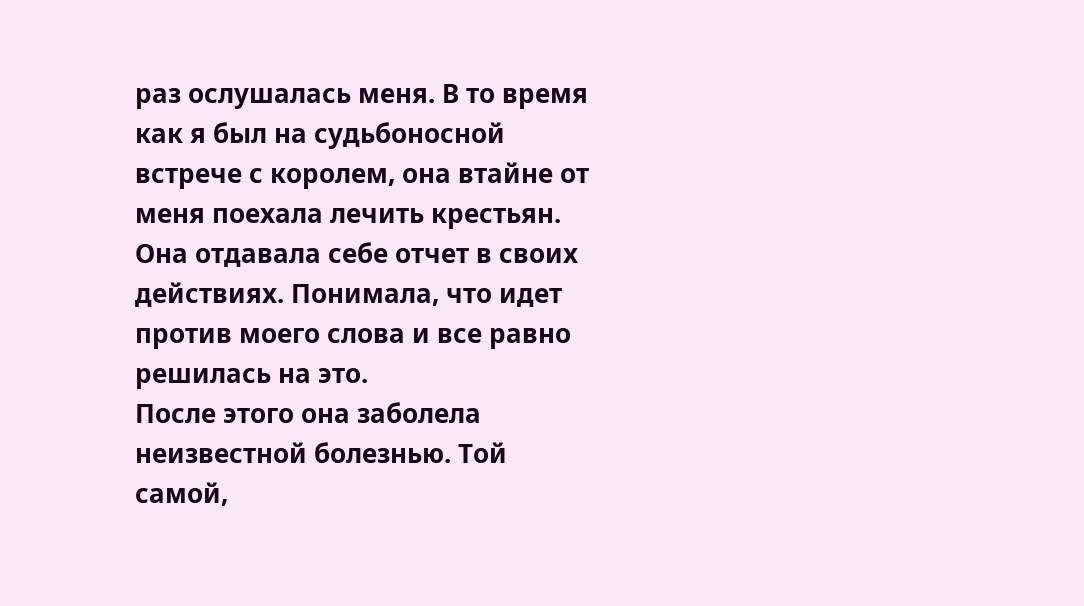раз ослушалась меня. В то время как я был на судьбоносной встрече с королем, она втайне от меня поехала лечить крестьян.
Она отдавала себе отчет в своих действиях. Понимала, что идет против моего слова и все равно решилась на это.
После этого она заболела неизвестной болезнью. Той самой,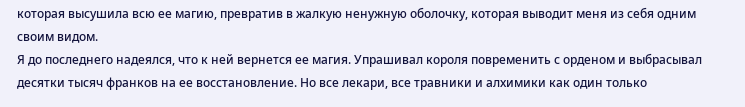которая высушила всю ее магию, превратив в жалкую ненужную оболочку, которая выводит меня из себя одним своим видом.
Я до последнего надеялся, что к ней вернется ее магия. Упрашивал короля повременить с орденом и выбрасывал десятки тысяч франков на ее восстановление. Но все лекари, все травники и алхимики как один только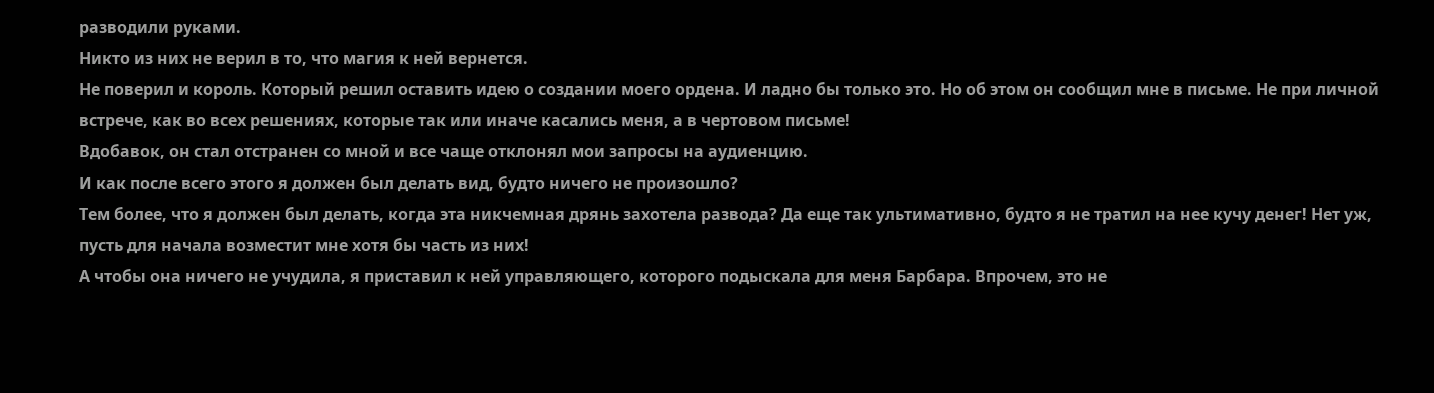разводили руками.
Никто из них не верил в то, что магия к ней вернется.
Не поверил и король. Который решил оставить идею о создании моего ордена. И ладно бы только это. Но об этом он сообщил мне в письме. Не при личной встрече, как во всех решениях, которые так или иначе касались меня, а в чертовом письме!
Вдобавок, он стал отстранен со мной и все чаще отклонял мои запросы на аудиенцию.
И как после всего этого я должен был делать вид, будто ничего не произошло?
Тем более, что я должен был делать, когда эта никчемная дрянь захотела развода? Да еще так ультимативно, будто я не тратил на нее кучу денег! Нет уж, пусть для начала возместит мне хотя бы часть из них!
А чтобы она ничего не учудила, я приставил к ней управляющего, которого подыскала для меня Барбара. Впрочем, это не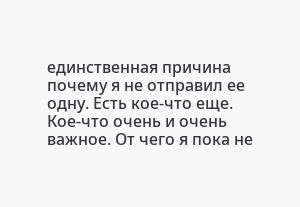единственная причина почему я не отправил ее одну. Есть кое-что еще.
Кое-что очень и очень важное. От чего я пока не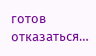готов отказаться…